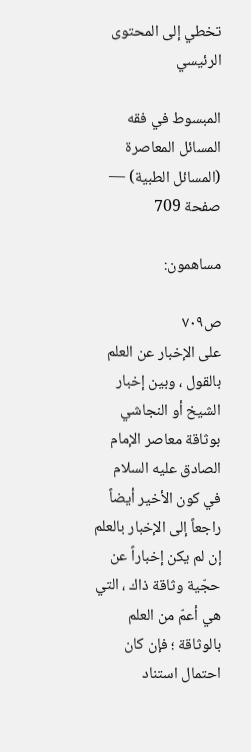تخطي إلى المحتوى الرئيسي

المبسوط في فقه المسائل المعاصرة (المسائل الطبية) — صفحة 709

مساهمون:

ص٧٠٩
على الإخبار عن العلم بالقول ، وبين إخبار الشيخ أو النجاشي بوثاقة معاصر الإمام الصادق عليه السلام في كون الأخير أيضاً راجعاً إلى الإخبار بالعلم إن لم يكن إخباراً عن حجّية وثاقة ذاك ، التي هي أعمّ من العلم بالوثاقة ؛ فإن كان احتمال استناد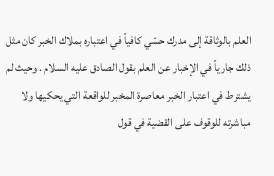العلم بالوثاقة إلى مدرك حسّي كافياً في اعتباره بملاك الخبر كان مثل ذلك جارياً في الإخبار عن العلم بقول الصادق عليه السلام . وحيث لم يشترط في اعتبار الخبر معاصرة المخبر للواقعة التي يحكيها ولا مباشرته للوقوف على القضية في قول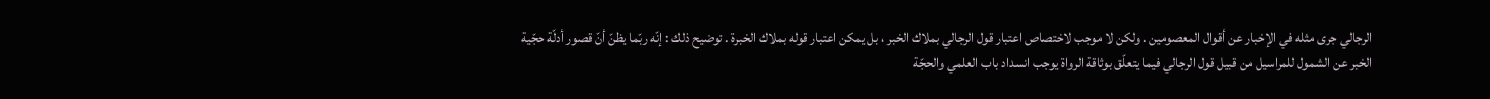الرجالي جرى مثله في الإخبار عن أقوال المعصومين . ولكن لا موجب لاختصاص اعتبار قول الرجالي بملاك الخبر ، بل يمكن اعتبار قوله بملاك الخبرة . توضيح ذلك : إنّه ربّما يظنّ أنّ قصور أدلّة حجّية الخبر عن الشمول للمراسيل من قبيل قول الرجالي فيما يتعلّق بوثاقة الرواة يوجب انسداد باب العلمي والحجّة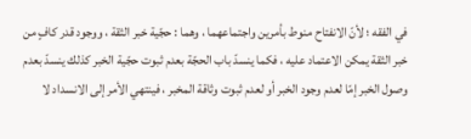في الفقه ؛ لأنّ الانفتاح منوط بأمرين واجتماعهما ، وهما : حجّية خبر الثقة ، ووجود قدر كافٍ من خبر الثقة يمكن الاعتماد عليه ، فكما ينسدّ باب الحجّة بعدم ثبوت حجّية الخبر كذلك ينسدّ بعدم وصول الخبر إمّا لعدم وجود الخبر أو لعدم ثبوت وثاقة المخبر ، فينتهي الأمر إلى الانسداد لا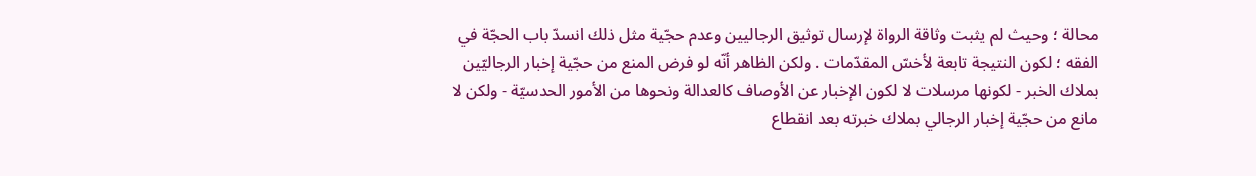محالة ؛ وحيث لم يثبت وثاقة الرواة لإرسال توثيق الرجاليين وعدم حجّية مثل ذلك انسدّ باب الحجّة في الفقه ؛ لكون النتيجة تابعة لأخسّ المقدّمات . ولكن الظاهر أنّه لو فرض المنع من حجّية إخبار الرجاليّين بملاك الخبر - لكونها مرسلات لا لكون الإخبار عن الأوصاف كالعدالة ونحوها من الأمور الحدسيّة - ولكن لا مانع من حجّية إخبار الرجالي بملاك خبرته بعد انقطاع